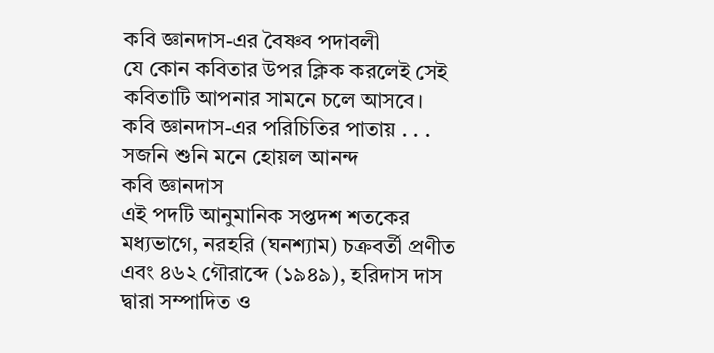কবি জ্ঞানদাস-এর বৈষ্ণব পদাবলী
যে কোন কবিতার উপর ক্লিক করলেই সেই কবিতাটি আপনার সামনে চলে আসবে।
কবি জ্ঞানদাস-এর পরিচিতির পাতায় . . .
সজনি শুনি মনে হোয়ল আনন্দ
কবি জ্ঞানদাস
এই পদটি আনুমানিক সপ্তদশ শতকের মধ্যভাগে, নরহরি (ঘনশ্যাম) চক্রবর্তী প্রণীত এবং ৪৬২ গৌরাব্দে (১৯৪৯), হরিদাস দাস দ্বারা সম্পাদিত ও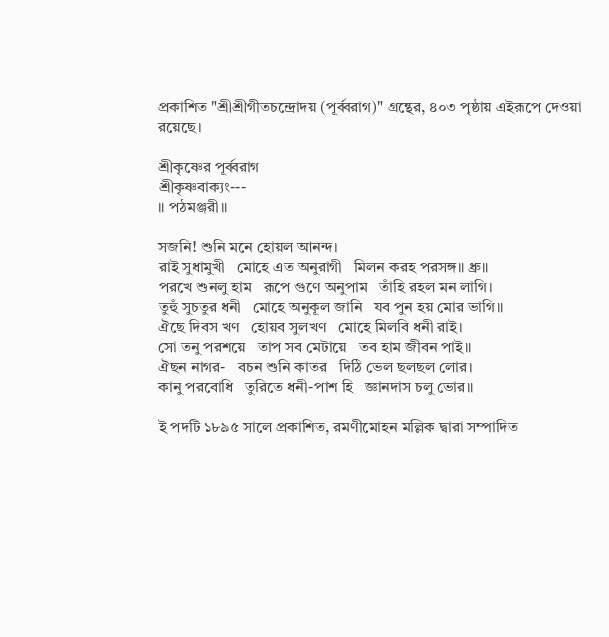প্রকাশিত "শ্রীশ্রীগীতচন্দ্রোদয় (পূর্ব্বরাগ)" গ্রন্থের, ৪০৩ পৃষ্ঠায় এইরূপে দেওয়া রয়েছে।

শ্রীকৃষ্ণের পূর্ব্বরাগ
শ্রীকৃষ্ণবাক্যং---
॥ পঠমঞ্জরী॥

সজনি! শুনি মনে হোয়ল আনন্দ।
রাই সুধামুখী   মোহে এত অনুরাগী   মিলন করহ পরসঙ্গ॥ ধ্রু॥
পরখে শুনলু হাম   রূপে গুণে অনুপাম   তাঁহি রহল মন লাগি।
তুহুঁ সুচতুর ধনী   মোহে অনুকূল জানি   যব পুন হয় মোর ভাগি॥
ঐছে দিবস খণ   হোয়ব সুলখণ   মোহে মিলবি ধনী রাই।
সো তনু পরশয়ে   তাপ সব মেটায়ে   তব হাম জীবন পাই॥
ঐছন নাগর-   বচন শুনি কাতর   দিঠি ভেল ছলছল লোর।
কানু পরবোধি   তুরিতে ধনী-পাশ হি   জ্ঞানদাস চলু ভোর॥

ই পদটি ১৮৯৫ সালে প্রকাশিত, রমণীমোহন মল্লিক দ্বারা সম্পাদিত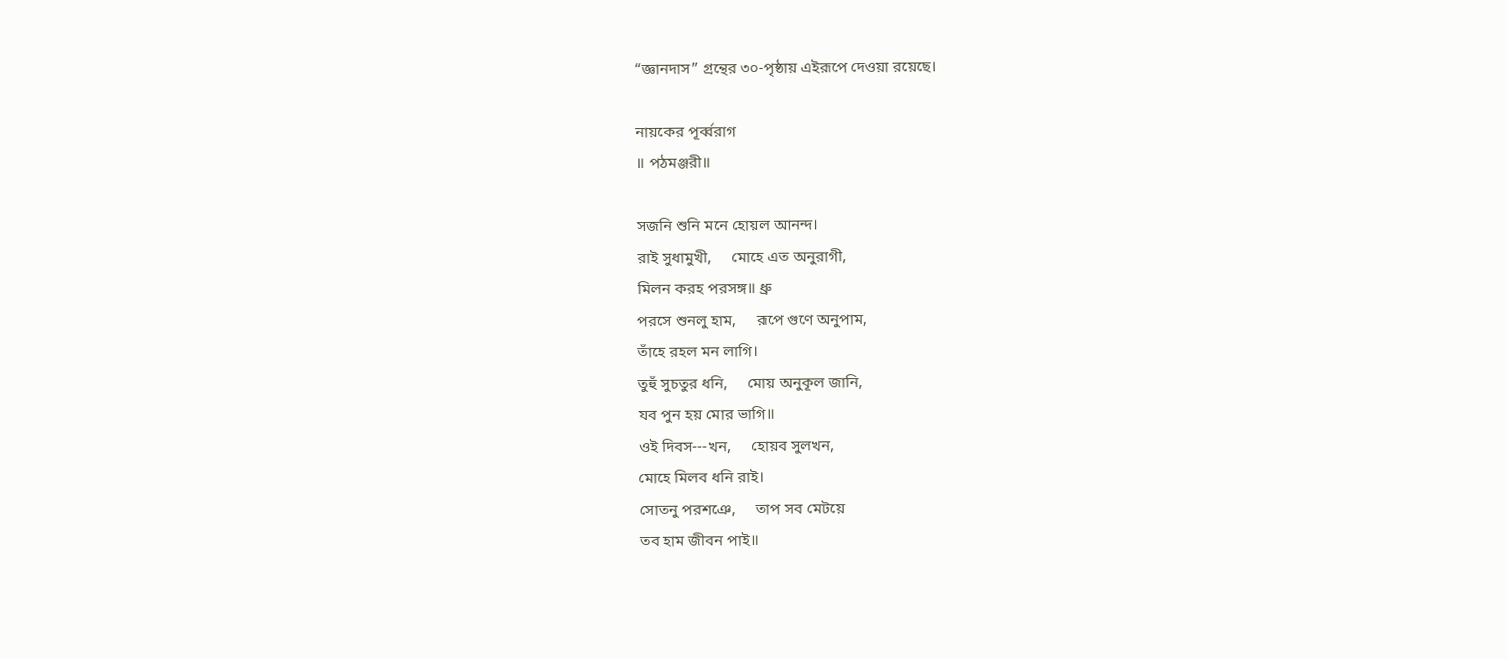“জ্ঞানদাস” গ্রন্থের ৩০-পৃষ্ঠায় এইরূপে দেওয়া রয়েছে।

নায়কের পূর্ব্বরাগ
॥ পঠমঞ্জরী॥

সজনি শুনি মনে হোয়ল আনন্দ।
রাই সুধামুখী,     মোহে এত অনুরাগী,
মিলন করহ পরসঙ্গ॥ ধ্রু
পরসে শুনলু হাম,     রূপে গুণে অনুপাম,
তাঁহে রহল মন লাগি।
তুহুঁ সুচতুর ধনি,     মোয় অনুকূল জানি,
যব পুন হয় মোর ভাগি॥
ওই দিবস---খন,     হোয়ব সুলখন,
মোহে মিলব ধনি রাই।
সোতনু পরশঞে,     তাপ সব মেটয়ে
তব হাম জীবন পাই॥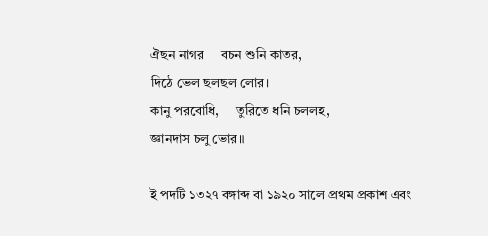ঐছন নাগর     বচন শুনি কাতর,
দিঠে ভেল ছলছল লোর।
কানু পরবোধি,     তুরিতে ধনি চললহ,
জ্ঞানদাস চলু ভোর॥

ই পদটি ১৩২৭ বঙ্গাব্দ বা ১৯২০ সালে প্রথম প্রকাশ এবং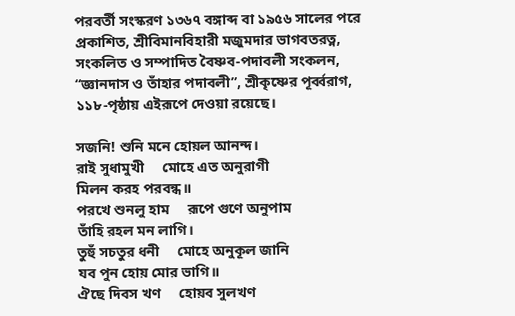পরবর্তী সংস্করণ ১৩৬৭ বঙ্গাব্দ বা ১৯৫৬ সালের পরে প্রকাশিত, শ্রীবিমানবিহারী মজুমদার ভাগবতরত্ন, সংকলিত ও সম্পাদিত বৈষ্ণব-পদাবলী সংকলন, “জ্ঞানদাস ও তাঁহার পদাবলী”, শ্রীকৃষ্ণের পূর্ব্বরাগ, ১১৮-পৃষ্ঠায় এইরূপে দেওয়া রয়েছে।

সজনি! শুনি মনে হোয়ল আনন্দ।
রাই সুধামুখী     মোহে এত অনুরাগী
মিলন করহ পরবন্ধ॥
পরখে শুনলু হাম     রূপে গুণে অনুপাম
তাঁহি রহল মন লাগি।
তুহুঁ সচতুর ধনী     মোহে অনুকূল জানি
যব পুন হোয় মোর ভাগি॥
ঐছে দিবস খণ     হোয়ব সুলখণ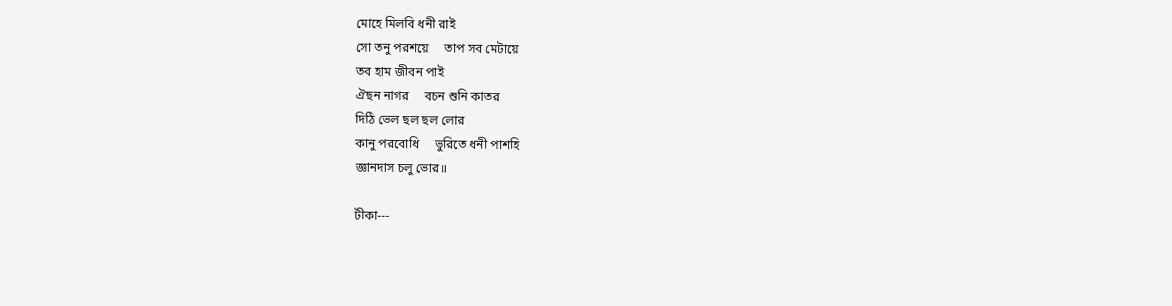মোহে মিলবি ধনী রাই
সো তনু পরশয়ে     তাপ সব মেটায়ে
তব হাম জীবন পাই
ঐছন নাগর     বচন শুনি কাতর
দিঠি ভেল ছল ছল লোর
কানু পরবোধি     ভুরিতে ধনী পাশহি
জ্ঞানদাস চলু ভোর॥

টীকা---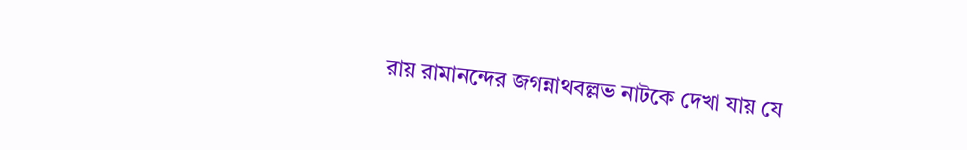রায় রামানন্দের জগন্নাথবল্লভ নাটকে দেখা যায় যে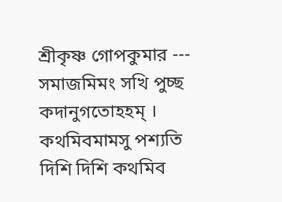শ্রীকৃষ্ণ গোপকুমার ---
সমাজমিমং সখি পুচ্ছ কদানুগতোহহম্ ।
কথমিবমামসু পশ্যতি দিশি দিশি কথমিব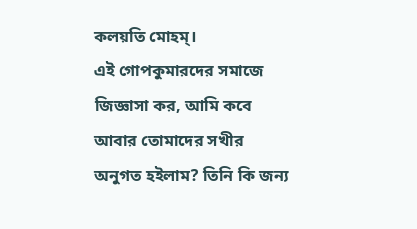কলয়তি মোহম্।
এই গোপকুমারদের সমাজে জিজ্ঞাসা কর, আমি কবে আবার তোমাদের সখীর অনুগত হইলাম? তিনি কি জন্য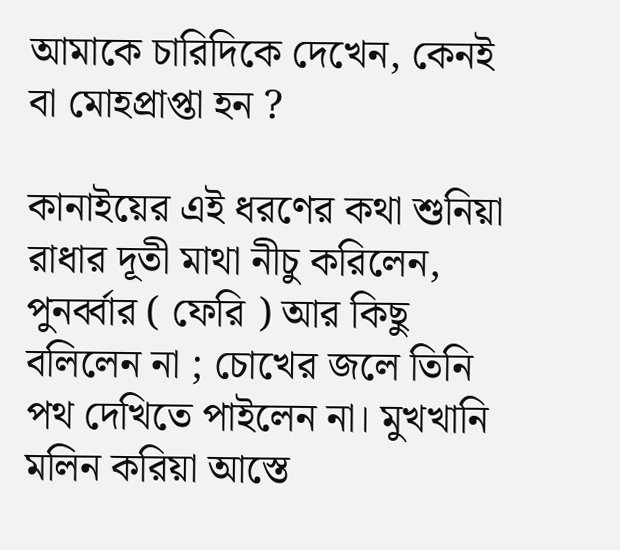আমাকে চারিদিকে দেখেন, কেনই বা মোহপ্রাপ্তা হন ?

কানাইয়ের এই ধরণের কথা শুনিয়া রাধার দূতী মাথা নীচু করিলেন, পুনর্ব্বার ( ফেরি ) আর কিছু বলিলেন না ; চোখের জলে তিনি পথ দেখিতে পাইলেন না। মুখখানি মলিন করিয়া আস্তে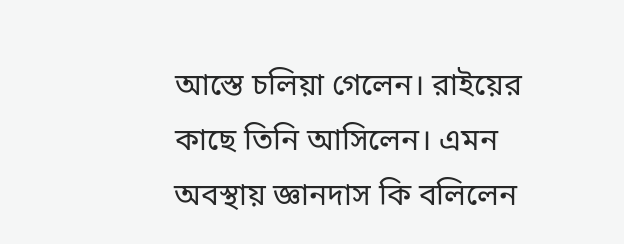আস্তে চলিয়া গেলেন। রাইয়ের কাছে তিনি আসিলেন। এমন অবস্থায় জ্ঞানদাস কি বলিলেন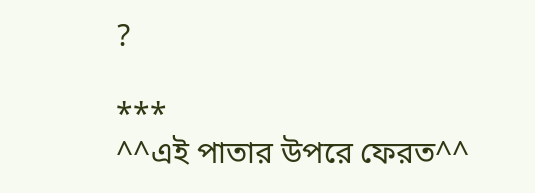?

***
^^এই পাতার উপরে ফেরত^^